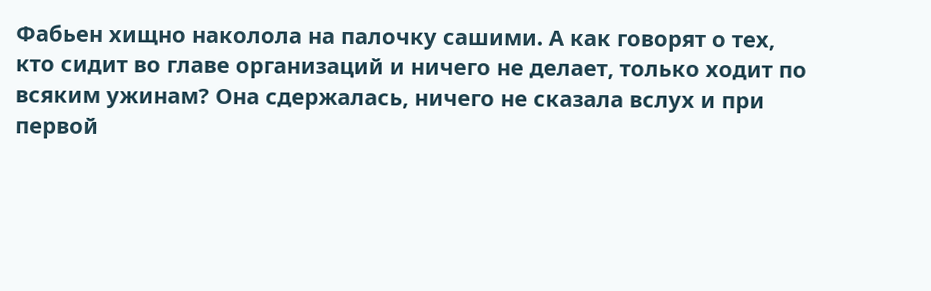Фабьен хищно наколола на палочку сашими. А как говорят о тех, кто сидит во главе организаций и ничего не делает, только ходит по всяким ужинам? Она сдержалась, ничего не сказала вслух и при первой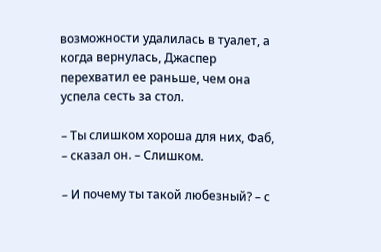возможности удалилась в туалет, а когда вернулась, Джаспер перехватил ее раньше, чем она успела сесть за стол.

– Ты слишком хороша для них, Фаб, – сказал он. – Слишком.

– И почему ты такой любезный? – с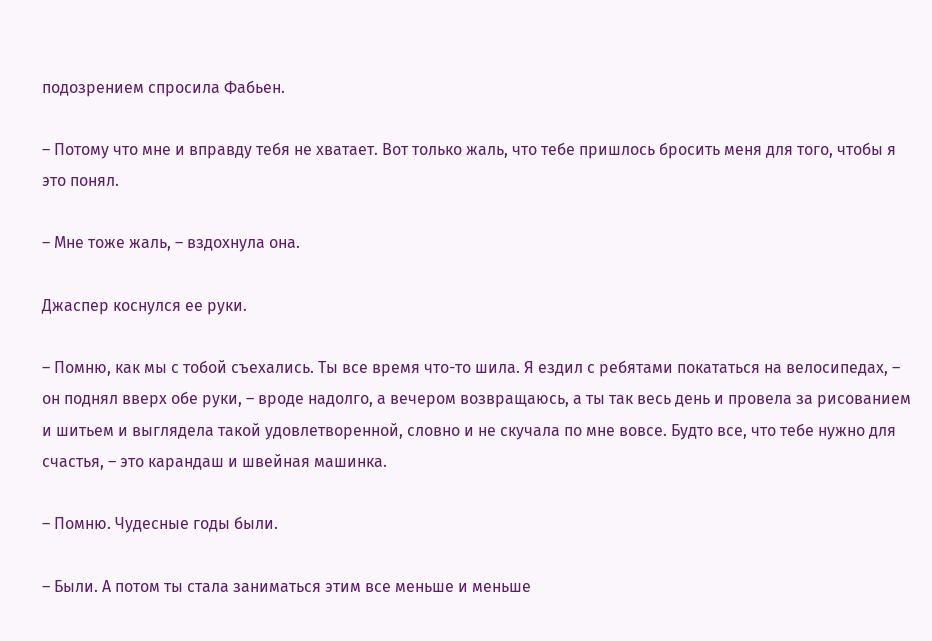подозрением спросила Фабьен.

– Потому что мне и вправду тебя не хватает. Вот только жаль, что тебе пришлось бросить меня для того, чтобы я это понял.

– Мне тоже жаль, – вздохнула она.

Джаспер коснулся ее руки.

– Помню, как мы с тобой съехались. Ты все время что-то шила. Я ездил с ребятами покататься на велосипедах, – он поднял вверх обе руки, – вроде надолго, а вечером возвращаюсь, а ты так весь день и провела за рисованием и шитьем и выглядела такой удовлетворенной, словно и не скучала по мне вовсе. Будто все, что тебе нужно для счастья, – это карандаш и швейная машинка.

– Помню. Чудесные годы были.

– Были. А потом ты стала заниматься этим все меньше и меньше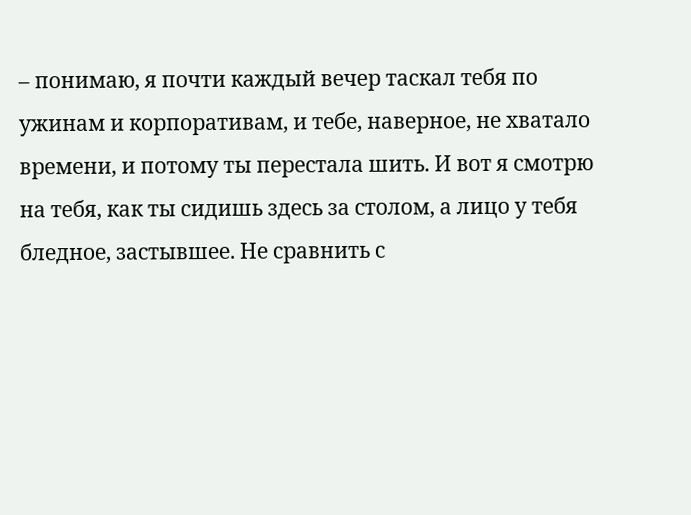– понимаю, я почти каждый вечер таскал тебя по ужинам и корпоративам, и тебе, наверное, не хватало времени, и потому ты перестала шить. И вот я смотрю на тебя, как ты сидишь здесь за столом, а лицо у тебя бледное, застывшее. Не сравнить с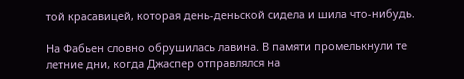той красавицей, которая день-деньской сидела и шила что-нибудь.

На Фабьен словно обрушилась лавина. В памяти промелькнули те летние дни, когда Джаспер отправлялся на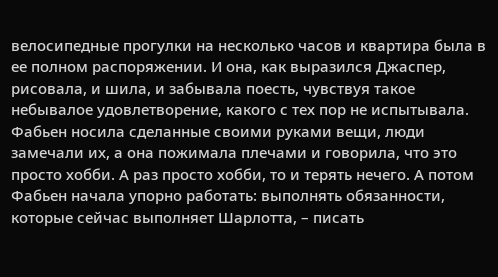велосипедные прогулки на несколько часов и квартира была в ее полном распоряжении. И она, как выразился Джаспер, рисовала, и шила, и забывала поесть, чувствуя такое небывалое удовлетворение, какого с тех пор не испытывала. Фабьен носила сделанные своими руками вещи, люди замечали их, а она пожимала плечами и говорила, что это просто хобби. А раз просто хобби, то и терять нечего. А потом Фабьен начала упорно работать: выполнять обязанности, которые сейчас выполняет Шарлотта, – писать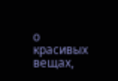о красивых вещах,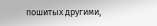пошитых другими,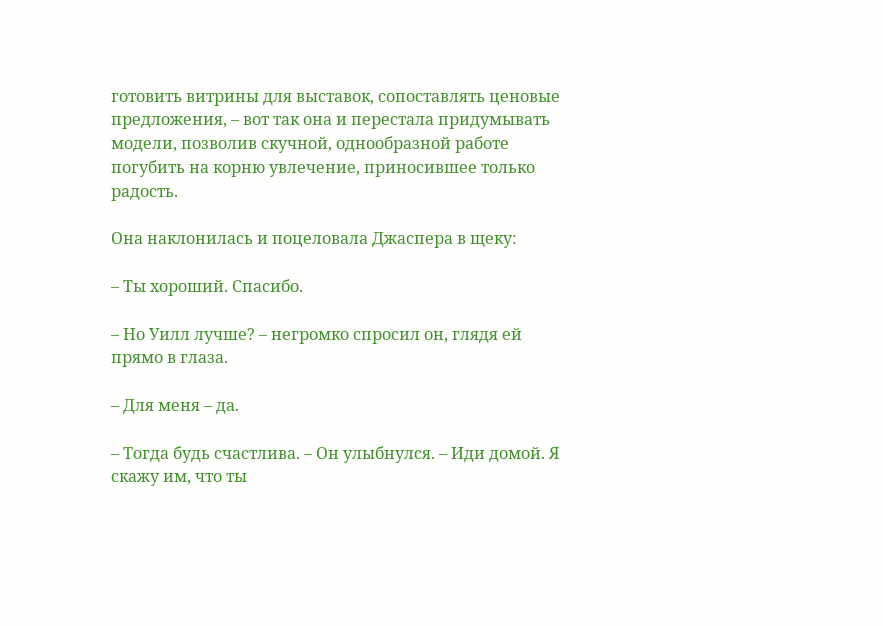готовить витрины для выставок, сопоставлять ценовые предложения, – вот так она и перестала придумывать модели, позволив скучной, однообразной работе погубить на корню увлечение, приносившее только радость.

Она наклонилась и поцеловала Джаспера в щеку:

– Ты хороший. Спасибо.

– Но Уилл лучше? – негромко спросил он, глядя ей прямо в глаза.

– Для меня – да.

– Тогда будь счастлива. – Он улыбнулся. – Иди домой. Я скажу им, что ты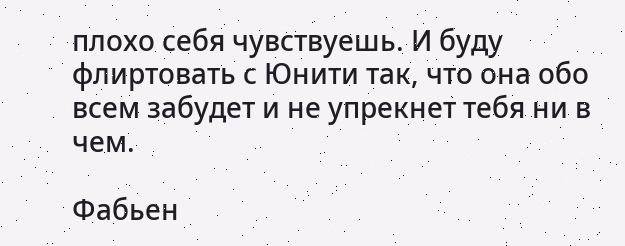плохо себя чувствуешь. И буду флиртовать с Юнити так, что она обо всем забудет и не упрекнет тебя ни в чем.

Фабьен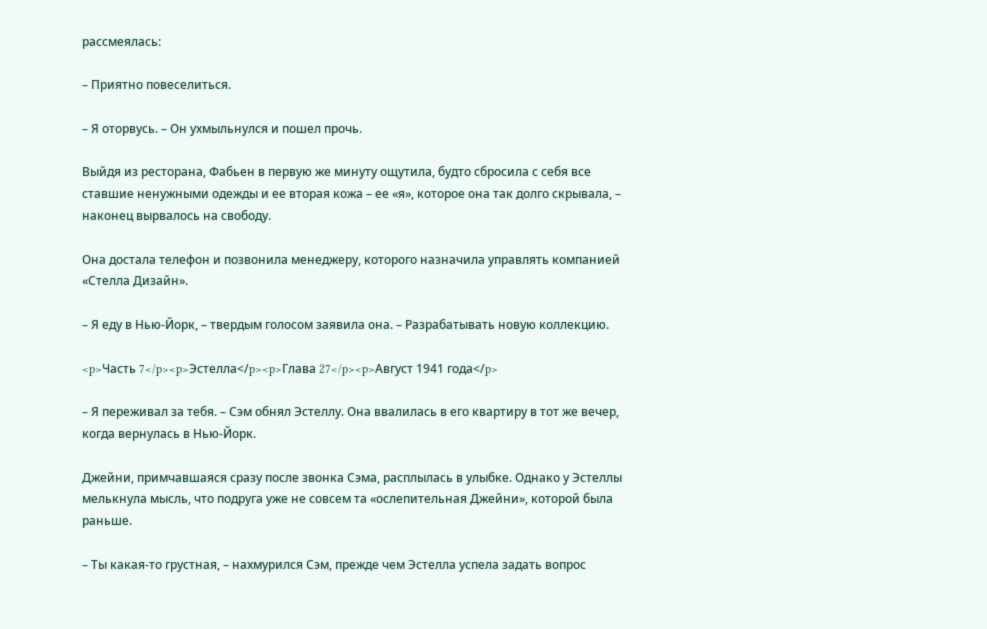рассмеялась:

– Приятно повеселиться.

– Я оторвусь. – Он ухмыльнулся и пошел прочь.

Выйдя из ресторана, Фабьен в первую же минуту ощутила, будто сбросила с себя все ставшие ненужными одежды и ее вторая кожа – ее «я», которое она так долго скрывала, – наконец вырвалось на свободу.

Она достала телефон и позвонила менеджеру, которого назначила управлять компанией «Стелла Дизайн».

– Я еду в Нью-Йорк, – твердым голосом заявила она. – Разрабатывать новую коллекцию.

<p>Часть 7</p><p>Эстелла</p><p>Глава 27</p><p>Август 1941 года</p>

– Я переживал за тебя. – Сэм обнял Эстеллу. Она ввалилась в его квартиру в тот же вечер, когда вернулась в Нью-Йорк.

Джейни, примчавшаяся сразу после звонка Сэма, расплылась в улыбке. Однако у Эстеллы мелькнула мысль, что подруга уже не совсем та «ослепительная Джейни», которой была раньше.

– Ты какая-то грустная, – нахмурился Сэм, прежде чем Эстелла успела задать вопрос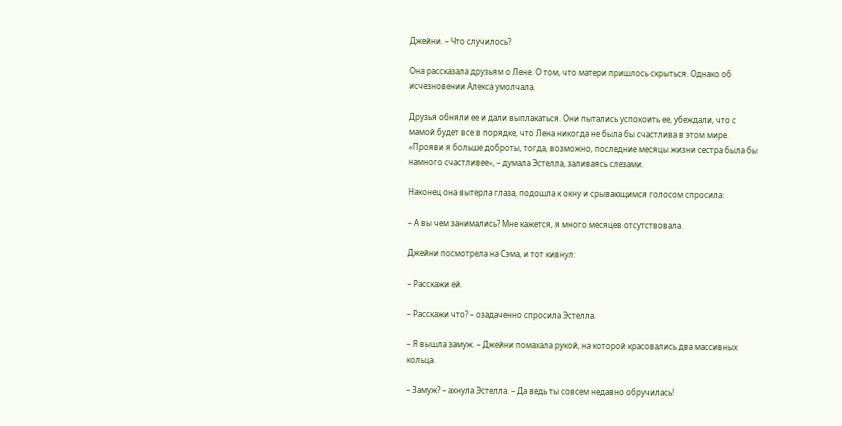Джейни. – Что случилось?

Она рассказала друзьям о Лене. О том, что матери пришлось скрыться. Однако об исчезновении Алекса умолчала.

Друзья обняли ее и дали выплакаться. Они пытались успокоить ее, убеждали, что с мамой будет все в порядке, что Лена никогда не была бы счастлива в этом мире. «Прояви я больше доброты, тогда, возможно, последние месяцы жизни сестра была бы намного счастливее», – думала Эстелла, заливаясь слезами.

Наконец она вытерла глаза, подошла к окну и срывающимся голосом спросила:

– А вы чем занимались? Мне кажется, я много месяцев отсутствовала.

Джейни посмотрела на Сэма, и тот кивнул:

– Расскажи ей.

– Расскажи что? – озадаченно спросила Эстелла.

– Я вышла замуж. – Джейни помахала рукой, на которой красовались два массивных кольца.

– Замуж? – ахнула Эстелла. – Да ведь ты совсем недавно обручилась!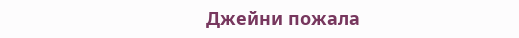Джейни пожала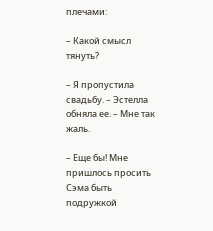плечами:

– Какой смысл тянуть?

– Я пропустила свадьбу. – Эстелла обняла ее. – Мне так жаль.

– Еще бы! Мне пришлось просить Сэма быть подружкой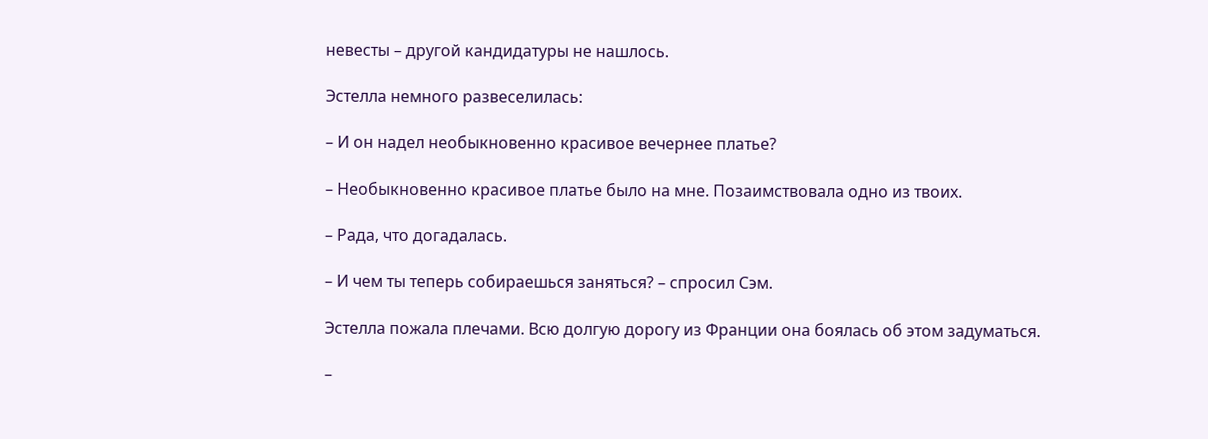невесты – другой кандидатуры не нашлось.

Эстелла немного развеселилась:

– И он надел необыкновенно красивое вечернее платье?

– Необыкновенно красивое платье было на мне. Позаимствовала одно из твоих.

– Рада, что догадалась.

– И чем ты теперь собираешься заняться? – спросил Сэм.

Эстелла пожала плечами. Всю долгую дорогу из Франции она боялась об этом задуматься.

–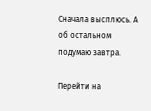Сначала высплюсь. А об остальном подумаю завтра.

Перейти на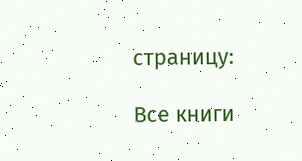страницу:

Все книги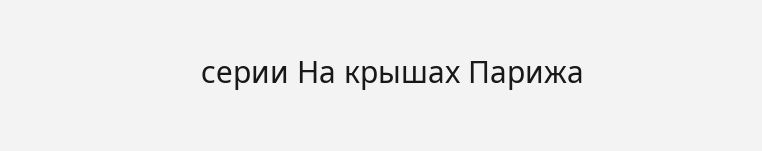серии На крышах Парижа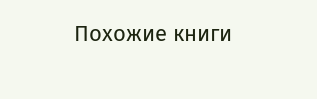Похожие книги